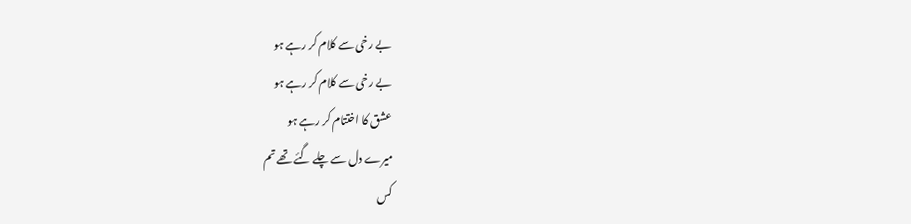بے رخی سے کلام کر رہے ہو
بے رخی سے کلام کر رہے ہو
عشق کا اختتام کر رہے ہو
میرے دل سے چلے گئے تھے تم
کس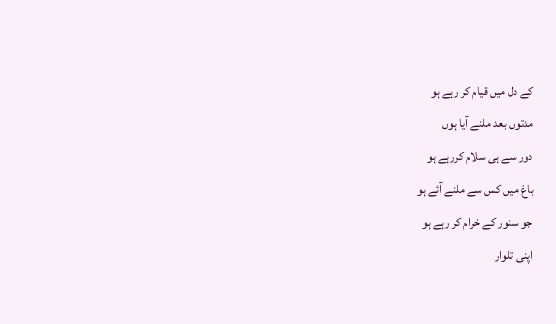کے دل میں قیام کر رہے ہو
مدتوں بعد ملنے آیا ہوں
دور سے ہی سلام کررہے ہو
باغ میں کس سے ملنے آئے ہو
جو سنور کے خرام کر رہے ہو
اپنی تلوار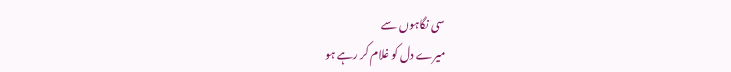سی نگاہوں سے
میرے دل کو غلام کر رہے ہو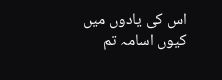اس کی یادوں میں کیوں اسامہ تم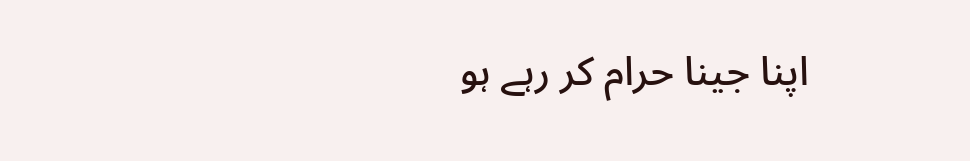اپنا جینا حرام کر رہے ہو